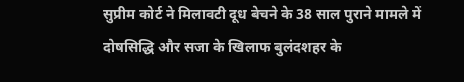सुप्रीम कोर्ट ने मिलावटी दूध बेचने के 38 साल पुराने मामले में दोषसिद्धि और सजा के खिलाफ बुलंदशहर के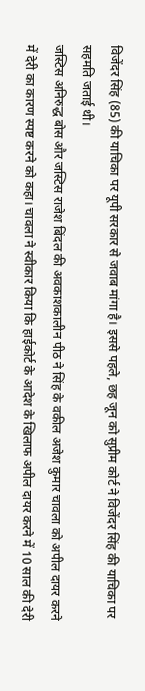विजेंदर सिंह (85) की याचिका पर यूपी सरकार से जवाब मांगा है। इससे पहले, छह जून को सुप्रीम कोर्ट ने विजेंदर सिंह की याचिका पर सहमति जताई थी।
जस्टिस अनिरुद्ध बोस और जस्टिस राजेश बिंदल की अवकाशकालीन पीठ ने सिंह के वकील अजेश कुमार चावला को अपील दायर करने में देरी का कारण स्पष्ट करने को कहा। चावला ने स्वीकार किया कि हाईकोर्ट के आदेश के खिलाफ अपील दायर करने में 10 साल की देरी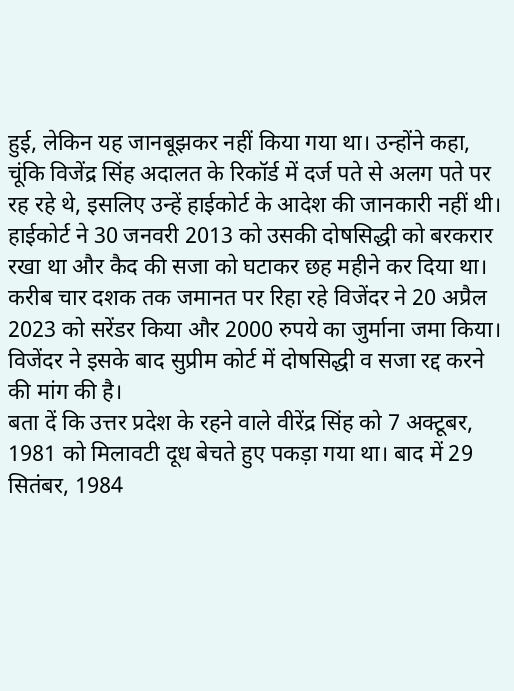हुई, लेकिन यह जानबूझकर नहीं किया गया था। उन्होंने कहा, चूंकि विजेंद्र सिंह अदालत के रिकॉर्ड में दर्ज पते से अलग पते पर रह रहे थे, इसलिए उन्हें हाईकोर्ट के आदेश की जानकारी नहीं थी।
हाईकोर्ट ने 30 जनवरी 2013 को उसकी दोषसिद्धी को बरकरार रखा था और कैद की सजा को घटाकर छह महीने कर दिया था। करीब चार दशक तक जमानत पर रिहा रहे विजेंदर ने 20 अप्रैल 2023 को सरेंडर किया और 2000 रुपये का जुर्माना जमा किया। विजेंदर ने इसके बाद सुप्रीम कोर्ट में दोषसिद्धी व सजा रद्द करने की मांग की है।
बता दें कि उत्तर प्रदेश के रहने वाले वीरेंद्र सिंह को 7 अक्टूबर, 1981 को मिलावटी दूध बेचते हुए पकड़ा गया था। बाद में 29 सितंबर, 1984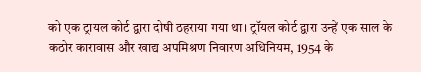को एक ट्रायल कोर्ट द्वारा दोषी ठहराया गया था। ट्रॉयल कोर्ट द्वारा उन्हें एक साल के कठोर कारावास और खाद्य अपमिश्रण निवारण अधिनियम, 1954 के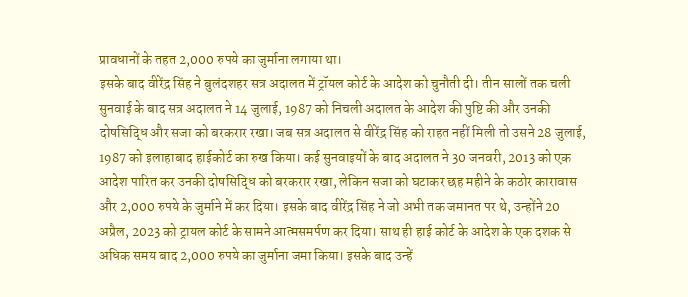प्रावधानों के तहत 2,000 रुपये का जुर्माना लगाया था।
इसके बाद वीरेंद्र सिंह ने बुलंदशहर सत्र अदालत में ट्रॉयल कोर्ट के आदेश को चुनौती दी। तीन सालों तक चली सुनवाई के बाद सत्र अदालत ने 14 जुलाई, 1987 को निचली अदालत के आदेश की पुष्टि की और उनकी दोषसिद्धि और सजा को बरकरार रखा। जब सत्र अदालत से वीरेंद्र सिंह को राहत नहीं मिली तो उसने 28 जुलाई, 1987 को इलाहाबाद हाईकोर्ट का रुख किया। कई सुनवाइयों के बाद अदालत ने 30 जनवरी, 2013 को एक आदेश पारित कर उनकी दोषसिद्धि को बरकरार रखा, लेकिन सजा को घटाकर छह महीने के कठोर कारावास और 2,000 रुपये के जुर्माने में कर दिया। इसके बाद वीरेंद्र सिंह ने जो अभी तक जमानत पर थे, उन्होंने 20 अप्रैल, 2023 को ट्रायल कोर्ट के सामने आत्मसमर्पण कर दिया। साथ ही हाई कोर्ट के आदेश के एक दशक से अधिक समय बाद 2,000 रुपये का जुर्माना जमा किया। इसके बाद उन्हें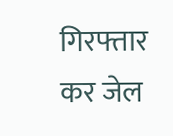गिरफ्तार कर जेल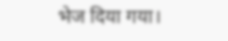भेज दिया गया।